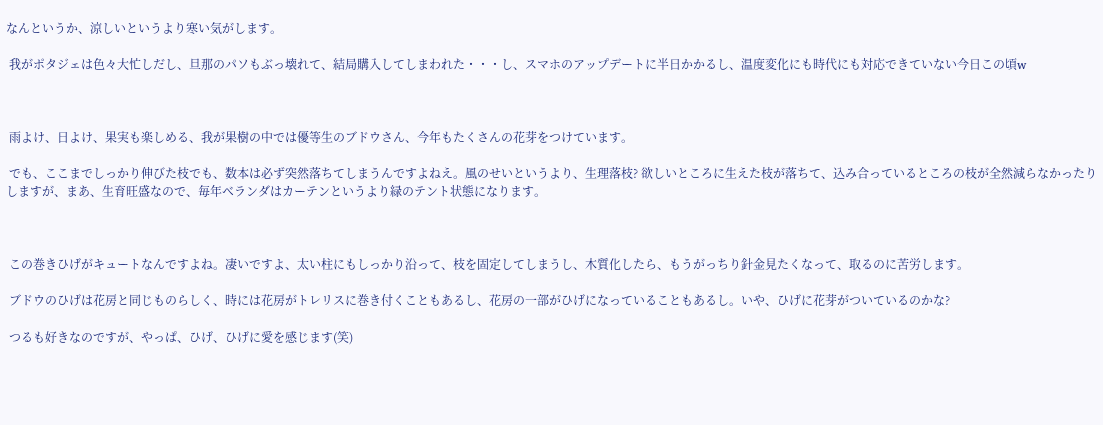なんというか、涼しいというより寒い気がします。

 我がポタジェは色々大忙しだし、旦那のパソもぶっ壊れて、結局購入してしまわれた・・・し、スマホのアップデートに半日かかるし、温度変化にも時代にも対応できていない今日この頃w



 雨よけ、日よけ、果実も楽しめる、我が果樹の中では優等生のブドウさん、今年もたくさんの花芽をつけています。

 でも、ここまでしっかり伸びた枝でも、数本は必ず突然落ちてしまうんですよねえ。風のせいというより、生理落枝? 欲しいところに生えた枝が落ちて、込み合っているところの枝が全然減らなかったりしますが、まあ、生育旺盛なので、毎年ベランダはカーテンというより緑のテント状態になります。



 この巻きひげがキュートなんですよね。凄いですよ、太い柱にもしっかり沿って、枝を固定してしまうし、木質化したら、もうがっちり針金見たくなって、取るのに苦労します。

 ブドウのひげは花房と同じものらしく、時には花房がトレリスに巻き付くこともあるし、花房の一部がひげになっていることもあるし。いや、ひげに花芽がついているのかな?

 つるも好きなのですが、やっぱ、ひげ、ひげに愛を感じます(笑)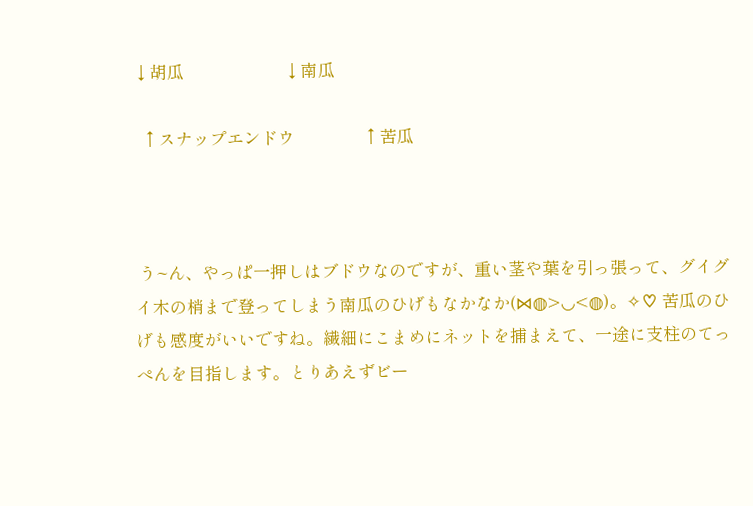↓胡瓜                         ↓南瓜

  ↑スナップエンドウ                 ↑苦瓜



 う~ん、やっぱ一押しはブドウなのですが、重い茎や葉を引っ張って、グイグイ木の梢まで登ってしまう南瓜のひげもなかなか(⋈◍>◡<◍)。✧♡ 苦瓜のひげも感度がいいですね。繊細にこまめにネットを捕まえて、一途に支柱のてっぺんを目指します。とりあえずビー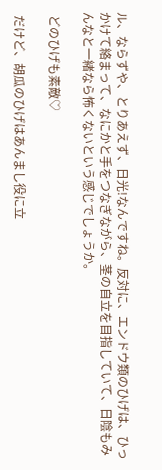ル、ならずや、とりあえず、日光!なんですね。反対に、エンドウ類のひげは、ひっかけて絡まって、なにかと手をつなぎながら、茎の自立を目指していて、日陰もみんなと一緒なら怖くないという感じでしょうか。

 どのひげも素敵♡

 だけど、胡瓜のひげはあんまし役に立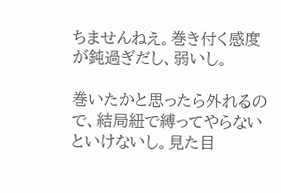ちませんねえ。巻き付く感度が鈍過ぎだし、弱いし。

巻いたかと思ったら外れるので、結局紐で縛ってやらないといけないし。見た目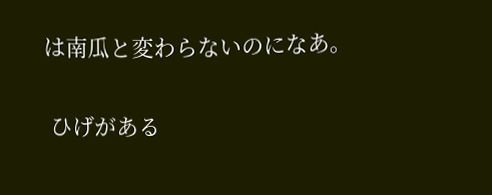は南瓜と変わらないのになあ。

 ひげがある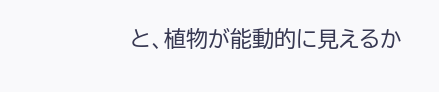と、植物が能動的に見えるか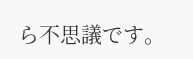ら不思議です。